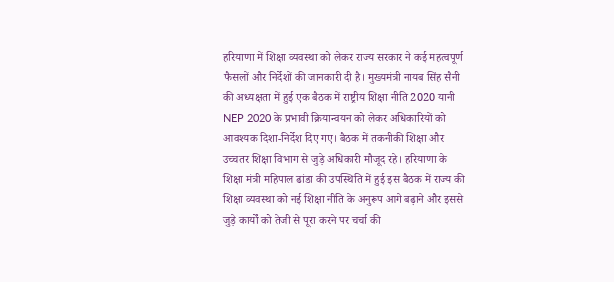हरियाणा में शिक्षा व्यवस्था को लेकर राज्य सरकार ने कई महत्वपूर्ण फैसलों और निर्देशों की जानकारी दी है। मुख्यमंत्री नायब सिंह सैनी की अध्यक्षता में हुई एक बैठक में राष्ट्रीय शिक्षा नीति 2020 यानी NEP 2020 के प्रभावी क्रियान्वयन को लेकर अधिकारियों को आवश्यक दिशा-निर्देश दिए गए। बैठक में तकनीकी शिक्षा और उच्चतर शिक्षा विभाग से जुड़े अधिकारी मौजूद रहे। हरियाणा के शिक्षा मंत्री महिपाल ढांडा की उपस्थिति में हुई इस बैठक में राज्य की शिक्षा व्यवस्था को नई शिक्षा नीति के अनुरूप आगे बढ़ाने और इससे जुड़े कार्यों को तेजी से पूरा करने पर चर्चा की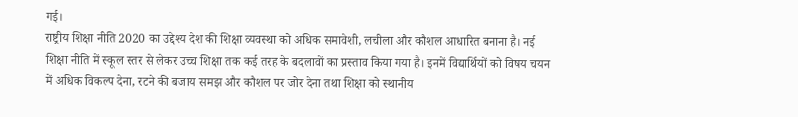गई।
राष्ट्रीय शिक्षा नीति 2020 का उद्देश्य देश की शिक्षा व्यवस्था को अधिक समावेशी, लचीला और कौशल आधारित बनाना है। नई शिक्षा नीति में स्कूल स्तर से लेकर उच्च शिक्षा तक कई तरह के बदलावों का प्रस्ताव किया गया है। इनमें विद्यार्थियों को विषय चयन में अधिक विकल्प देना, रटने की बजाय समझ और कौशल पर जोर देना तथा शिक्षा को स्थानीय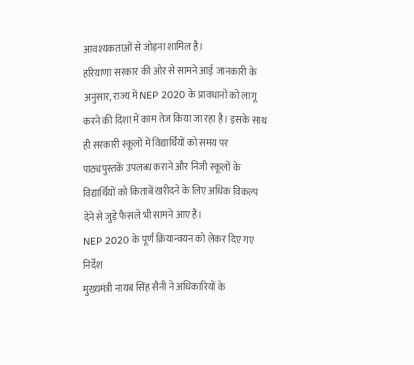आवश्यकताओं से जोड़ना शामिल है।
हरियाणा सरकार की ओर से सामने आई जानकारी के अनुसार, राज्य में NEP 2020 के प्रावधानों को लागू करने की दिशा में काम तेज किया जा रहा है। इसके साथ ही सरकारी स्कूलों में विद्यार्थियों को समय पर पाठ्यपुस्तकें उपलब्ध कराने और निजी स्कूलों के विद्यार्थियों को किताबें खरीदने के लिए अधिक विकल्प देने से जुड़े फैसले भी सामने आए हैं।
NEP 2020 के पूर्ण क्रियान्वयन को लेकर दिए गए निर्देश
मुख्यमंत्री नायब सिंह सैनी ने अधिकारियों के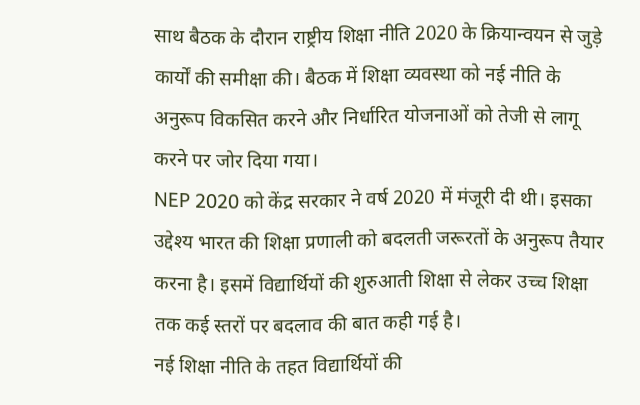साथ बैठक के दौरान राष्ट्रीय शिक्षा नीति 2020 के क्रियान्वयन से जुड़े कार्यों की समीक्षा की। बैठक में शिक्षा व्यवस्था को नई नीति के अनुरूप विकसित करने और निर्धारित योजनाओं को तेजी से लागू करने पर जोर दिया गया।
NEP 2020 को केंद्र सरकार ने वर्ष 2020 में मंजूरी दी थी। इसका उद्देश्य भारत की शिक्षा प्रणाली को बदलती जरूरतों के अनुरूप तैयार करना है। इसमें विद्यार्थियों की शुरुआती शिक्षा से लेकर उच्च शिक्षा तक कई स्तरों पर बदलाव की बात कही गई है।
नई शिक्षा नीति के तहत विद्यार्थियों की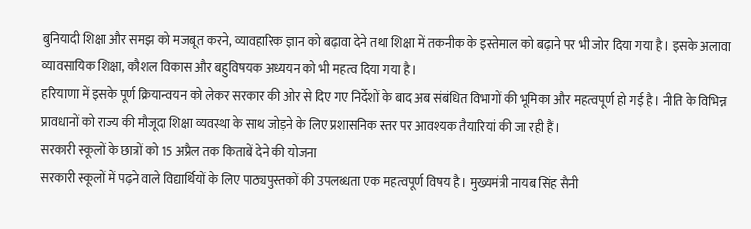बुनियादी शिक्षा और समझ को मजबूत करने, व्यावहारिक ज्ञान को बढ़ावा देने तथा शिक्षा में तकनीक के इस्तेमाल को बढ़ाने पर भी जोर दिया गया है। इसके अलावा व्यावसायिक शिक्षा, कौशल विकास और बहुविषयक अध्ययन को भी महत्व दिया गया है।
हरियाणा में इसके पूर्ण क्रियान्वयन को लेकर सरकार की ओर से दिए गए निर्देशों के बाद अब संबंधित विभागों की भूमिका और महत्वपूर्ण हो गई है। नीति के विभिन्न प्रावधानों को राज्य की मौजूदा शिक्षा व्यवस्था के साथ जोड़ने के लिए प्रशासनिक स्तर पर आवश्यक तैयारियां की जा रही हैं।
सरकारी स्कूलों के छात्रों को 15 अप्रैल तक किताबें देने की योजना
सरकारी स्कूलों में पढ़ने वाले विद्यार्थियों के लिए पाठ्यपुस्तकों की उपलब्धता एक महत्वपूर्ण विषय है। मुख्यमंत्री नायब सिंह सैनी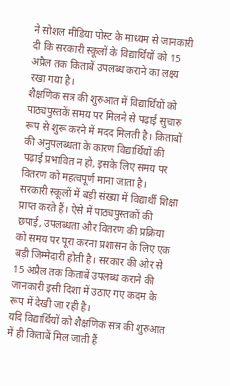ने सोशल मीडिया पोस्ट के माध्यम से जानकारी दी कि सरकारी स्कूलों के विद्यार्थियों को 15 अप्रैल तक किताबें उपलब्ध कराने का लक्ष्य रखा गया है।
शैक्षणिक सत्र की शुरुआत में विद्यार्थियों को पाठ्यपुस्तकें समय पर मिलने से पढ़ाई सुचारु रूप से शुरू करने में मदद मिलती है। किताबों की अनुपलब्धता के कारण विद्यार्थियों की पढ़ाई प्रभावित न हो, इसके लिए समय पर वितरण को महत्वपूर्ण माना जाता है।
सरकारी स्कूलों में बड़ी संख्या में विद्यार्थी शिक्षा प्राप्त करते हैं। ऐसे में पाठ्यपुस्तकों की छपाई, उपलब्धता और वितरण की प्रक्रिया को समय पर पूरा करना प्रशासन के लिए एक बड़ी जिम्मेदारी होती है। सरकार की ओर से 15 अप्रैल तक किताबें उपलब्ध कराने की जानकारी इसी दिशा में उठाए गए कदम के रूप में देखी जा रही है।
यदि विद्यार्थियों को शैक्षणिक सत्र की शुरुआत में ही किताबें मिल जाती हैं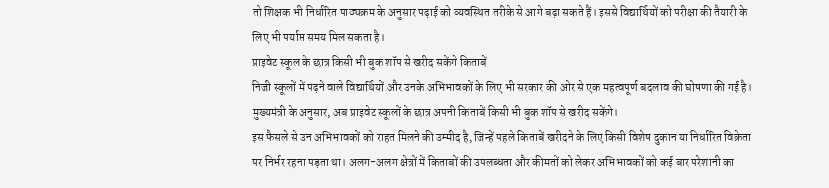तो शिक्षक भी निर्धारित पाठ्यक्रम के अनुसार पढ़ाई को व्यवस्थित तरीके से आगे बढ़ा सकते हैं। इससे विद्यार्थियों को परीक्षा की तैयारी के लिए भी पर्याप्त समय मिल सकता है।
प्राइवेट स्कूल के छात्र किसी भी बुक शॉप से खरीद सकेंगे किताबें
निजी स्कूलों में पढ़ने वाले विद्यार्थियों और उनके अभिभावकों के लिए भी सरकार की ओर से एक महत्वपूर्ण बदलाव की घोषणा की गई है। मुख्यमंत्री के अनुसार, अब प्राइवेट स्कूलों के छात्र अपनी किताबें किसी भी बुक शॉप से खरीद सकेंगे।
इस फैसले से उन अभिभावकों को राहत मिलने की उम्मीद है, जिन्हें पहले किताबें खरीदने के लिए किसी विशेष दुकान या निर्धारित विक्रेता पर निर्भर रहना पड़ता था। अलग-अलग क्षेत्रों में किताबों की उपलब्धता और कीमतों को लेकर अभिभावकों को कई बार परेशानी का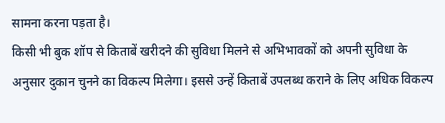सामना करना पड़ता है।
किसी भी बुक शॉप से किताबें खरीदने की सुविधा मिलने से अभिभावकों को अपनी सुविधा के अनुसार दुकान चुनने का विकल्प मिलेगा। इससे उन्हें किताबें उपलब्ध कराने के लिए अधिक विकल्प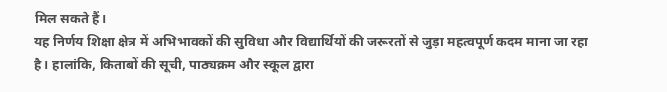मिल सकते हैं।
यह निर्णय शिक्षा क्षेत्र में अभिभावकों की सुविधा और विद्यार्थियों की जरूरतों से जुड़ा महत्वपूर्ण कदम माना जा रहा है। हालांकि, किताबों की सूची, पाठ्यक्रम और स्कूल द्वारा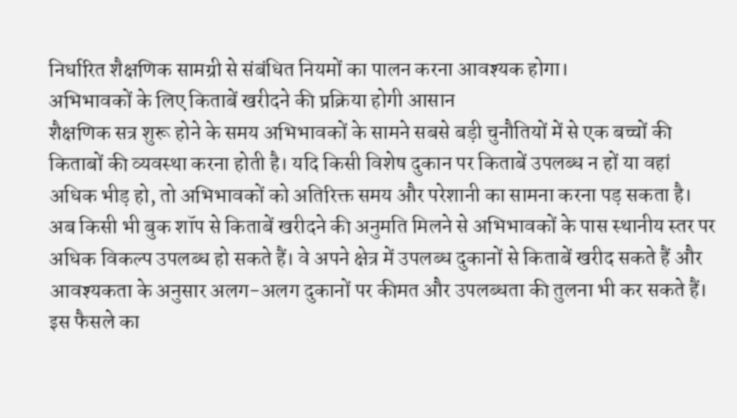निर्धारित शैक्षणिक सामग्री से संबंधित नियमों का पालन करना आवश्यक होगा।
अभिभावकों के लिए किताबें खरीदने की प्रक्रिया होगी आसान
शैक्षणिक सत्र शुरू होने के समय अभिभावकों के सामने सबसे बड़ी चुनौतियों में से एक बच्चों की किताबों की व्यवस्था करना होती है। यदि किसी विशेष दुकान पर किताबें उपलब्ध न हों या वहां अधिक भीड़ हो, तो अभिभावकों को अतिरिक्त समय और परेशानी का सामना करना पड़ सकता है।
अब किसी भी बुक शॉप से किताबें खरीदने की अनुमति मिलने से अभिभावकों के पास स्थानीय स्तर पर अधिक विकल्प उपलब्ध हो सकते हैं। वे अपने क्षेत्र में उपलब्ध दुकानों से किताबें खरीद सकते हैं और आवश्यकता के अनुसार अलग-अलग दुकानों पर कीमत और उपलब्धता की तुलना भी कर सकते हैं।
इस फैसले का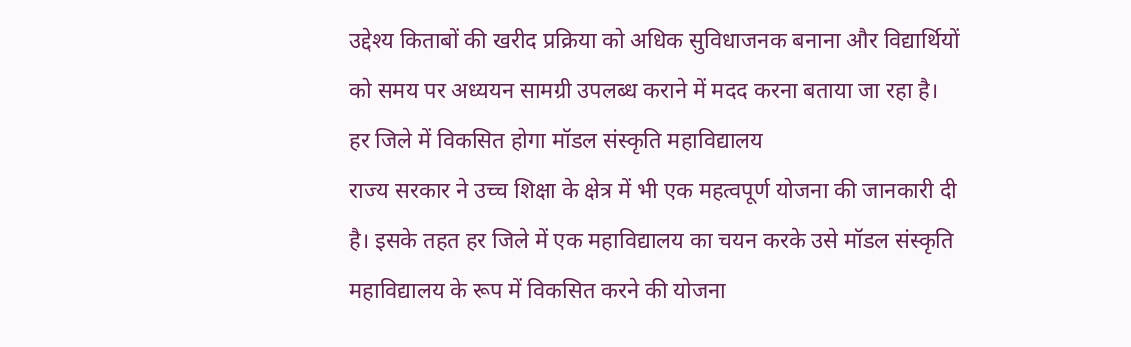उद्देश्य किताबों की खरीद प्रक्रिया को अधिक सुविधाजनक बनाना और विद्यार्थियों को समय पर अध्ययन सामग्री उपलब्ध कराने में मदद करना बताया जा रहा है।
हर जिले में विकसित होगा मॉडल संस्कृति महाविद्यालय
राज्य सरकार ने उच्च शिक्षा के क्षेत्र में भी एक महत्वपूर्ण योजना की जानकारी दी है। इसके तहत हर जिले में एक महाविद्यालय का चयन करके उसे मॉडल संस्कृति महाविद्यालय के रूप में विकसित करने की योजना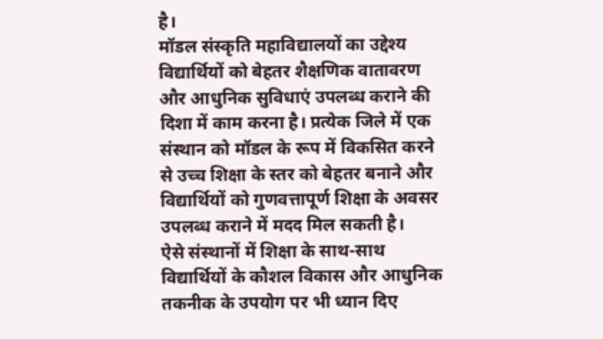है।
मॉडल संस्कृति महाविद्यालयों का उद्देश्य विद्यार्थियों को बेहतर शैक्षणिक वातावरण और आधुनिक सुविधाएं उपलब्ध कराने की दिशा में काम करना है। प्रत्येक जिले में एक संस्थान को मॉडल के रूप में विकसित करने से उच्च शिक्षा के स्तर को बेहतर बनाने और विद्यार्थियों को गुणवत्तापूर्ण शिक्षा के अवसर उपलब्ध कराने में मदद मिल सकती है।
ऐसे संस्थानों में शिक्षा के साथ-साथ विद्यार्थियों के कौशल विकास और आधुनिक तकनीक के उपयोग पर भी ध्यान दिए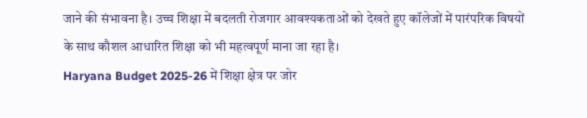जाने की संभावना है। उच्च शिक्षा में बदलती रोजगार आवश्यकताओं को देखते हुए कॉलेजों में पारंपरिक विषयों के साथ कौशल आधारित शिक्षा को भी महत्वपूर्ण माना जा रहा है।
Haryana Budget 2025-26 में शिक्षा क्षेत्र पर जोर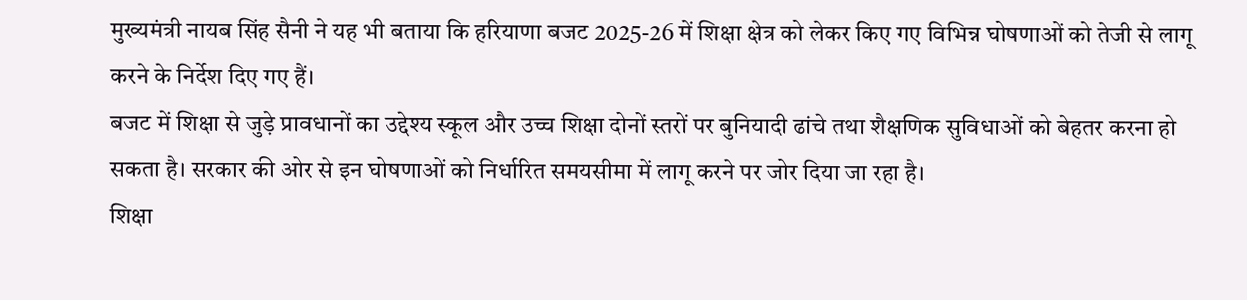मुख्यमंत्री नायब सिंह सैनी ने यह भी बताया कि हरियाणा बजट 2025-26 में शिक्षा क्षेत्र को लेकर किए गए विभिन्न घोषणाओं को तेजी से लागू करने के निर्देश दिए गए हैं।
बजट में शिक्षा से जुड़े प्रावधानों का उद्देश्य स्कूल और उच्च शिक्षा दोनों स्तरों पर बुनियादी ढांचे तथा शैक्षणिक सुविधाओं को बेहतर करना हो सकता है। सरकार की ओर से इन घोषणाओं को निर्धारित समयसीमा में लागू करने पर जोर दिया जा रहा है।
शिक्षा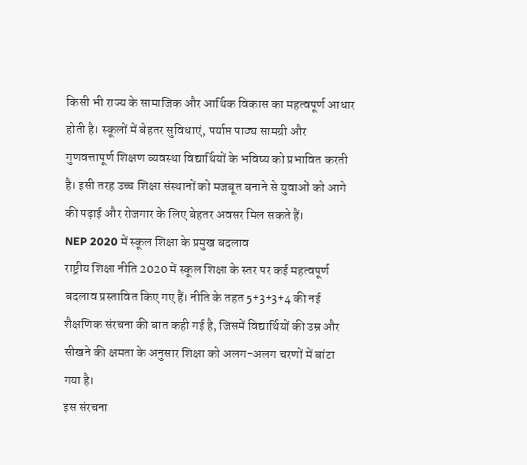किसी भी राज्य के सामाजिक और आर्थिक विकास का महत्वपूर्ण आधार होती है। स्कूलों में बेहतर सुविधाएं, पर्याप्त पाठ्य सामग्री और गुणवत्तापूर्ण शिक्षण व्यवस्था विद्यार्थियों के भविष्य को प्रभावित करती है। इसी तरह उच्च शिक्षा संस्थानों को मजबूत बनाने से युवाओं को आगे की पढ़ाई और रोजगार के लिए बेहतर अवसर मिल सकते हैं।
NEP 2020 में स्कूल शिक्षा के प्रमुख बदलाव
राष्ट्रीय शिक्षा नीति 2020 में स्कूल शिक्षा के स्तर पर कई महत्वपूर्ण बदलाव प्रस्तावित किए गए हैं। नीति के तहत 5+3+3+4 की नई शैक्षणिक संरचना की बात कही गई है, जिसमें विद्यार्थियों की उम्र और सीखने की क्षमता के अनुसार शिक्षा को अलग-अलग चरणों में बांटा गया है।
इस संरचना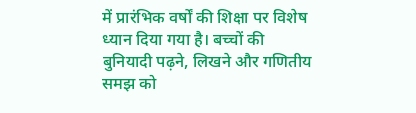में प्रारंभिक वर्षों की शिक्षा पर विशेष ध्यान दिया गया है। बच्चों की बुनियादी पढ़ने, लिखने और गणितीय समझ को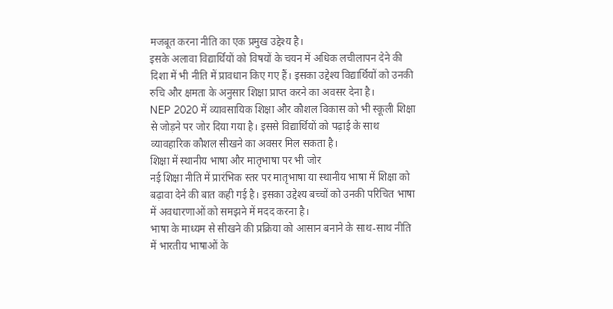मजबूत करना नीति का एक प्रमुख उद्देश्य है।
इसके अलावा विद्यार्थियों को विषयों के चयन में अधिक लचीलापन देने की दिशा में भी नीति में प्रावधान किए गए हैं। इसका उद्देश्य विद्यार्थियों को उनकी रुचि और क्षमता के अनुसार शिक्षा प्राप्त करने का अवसर देना है।
NEP 2020 में व्यावसायिक शिक्षा और कौशल विकास को भी स्कूली शिक्षा से जोड़ने पर जोर दिया गया है। इससे विद्यार्थियों को पढ़ाई के साथ व्यावहारिक कौशल सीखने का अवसर मिल सकता है।
शिक्षा में स्थानीय भाषा और मातृभाषा पर भी जोर
नई शिक्षा नीति में प्रारंभिक स्तर पर मातृभाषा या स्थानीय भाषा में शिक्षा को बढ़ावा देने की बात कही गई है। इसका उद्देश्य बच्चों को उनकी परिचित भाषा में अवधारणाओं को समझने में मदद करना है।
भाषा के माध्यम से सीखने की प्रक्रिया को आसान बनाने के साथ-साथ नीति में भारतीय भाषाओं के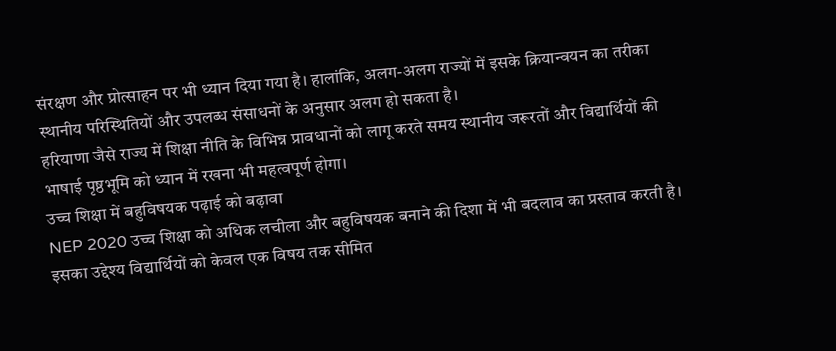संरक्षण और प्रोत्साहन पर भी ध्यान दिया गया है। हालांकि, अलग-अलग राज्यों में इसके क्रियान्वयन का तरीका स्थानीय परिस्थितियों और उपलब्ध संसाधनों के अनुसार अलग हो सकता है।
हरियाणा जैसे राज्य में शिक्षा नीति के विभिन्न प्रावधानों को लागू करते समय स्थानीय जरूरतों और विद्यार्थियों की भाषाई पृष्ठभूमि को ध्यान में रखना भी महत्वपूर्ण होगा।
उच्च शिक्षा में बहुविषयक पढ़ाई को बढ़ावा
NEP 2020 उच्च शिक्षा को अधिक लचीला और बहुविषयक बनाने की दिशा में भी बदलाव का प्रस्ताव करती है। इसका उद्देश्य विद्यार्थियों को केवल एक विषय तक सीमित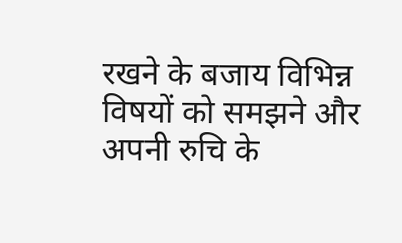रखने के बजाय विभिन्न विषयों को समझने और अपनी रुचि के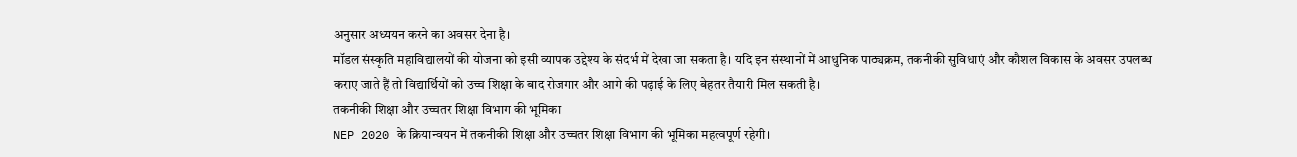अनुसार अध्ययन करने का अवसर देना है।
मॉडल संस्कृति महाविद्यालयों की योजना को इसी व्यापक उद्देश्य के संदर्भ में देखा जा सकता है। यदि इन संस्थानों में आधुनिक पाठ्यक्रम, तकनीकी सुविधाएं और कौशल विकास के अवसर उपलब्ध कराए जाते हैं तो विद्यार्थियों को उच्च शिक्षा के बाद रोजगार और आगे की पढ़ाई के लिए बेहतर तैयारी मिल सकती है।
तकनीकी शिक्षा और उच्चतर शिक्षा विभाग की भूमिका
NEP 2020 के क्रियान्वयन में तकनीकी शिक्षा और उच्चतर शिक्षा विभाग की भूमिका महत्वपूर्ण रहेगी।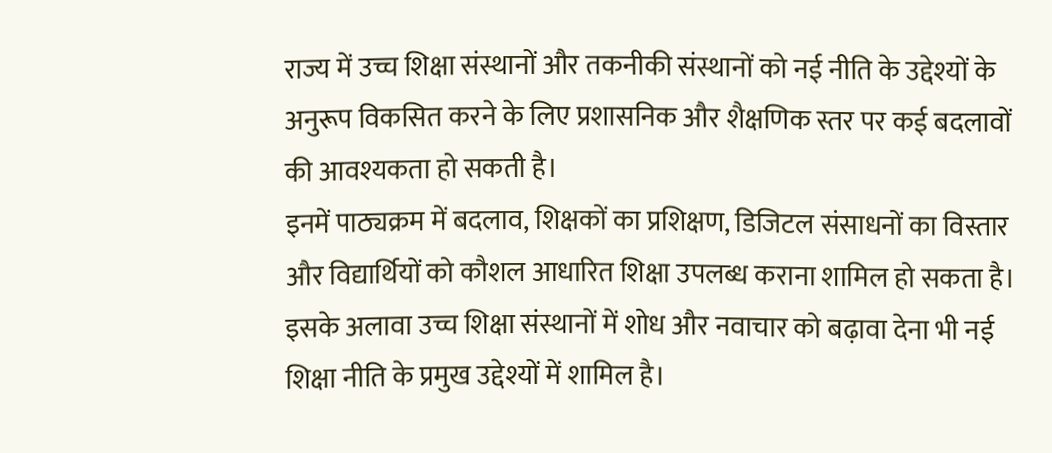राज्य में उच्च शिक्षा संस्थानों और तकनीकी संस्थानों को नई नीति के उद्देश्यों के अनुरूप विकसित करने के लिए प्रशासनिक और शैक्षणिक स्तर पर कई बदलावों की आवश्यकता हो सकती है।
इनमें पाठ्यक्रम में बदलाव, शिक्षकों का प्रशिक्षण, डिजिटल संसाधनों का विस्तार और विद्यार्थियों को कौशल आधारित शिक्षा उपलब्ध कराना शामिल हो सकता है। इसके अलावा उच्च शिक्षा संस्थानों में शोध और नवाचार को बढ़ावा देना भी नई शिक्षा नीति के प्रमुख उद्देश्यों में शामिल है।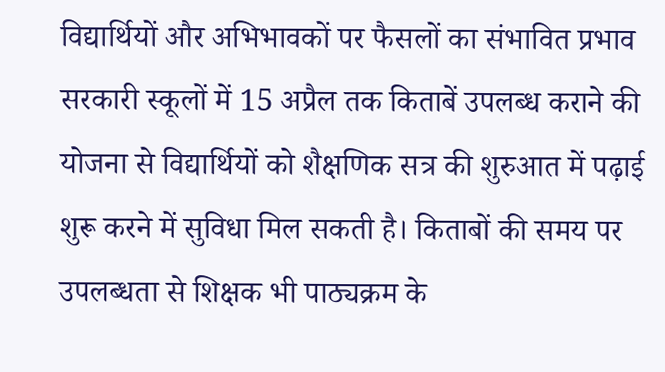विद्यार्थियों और अभिभावकों पर फैसलों का संभावित प्रभाव
सरकारी स्कूलों में 15 अप्रैल तक किताबें उपलब्ध कराने की योजना से विद्यार्थियों को शैक्षणिक सत्र की शुरुआत में पढ़ाई शुरू करने में सुविधा मिल सकती है। किताबों की समय पर उपलब्धता से शिक्षक भी पाठ्यक्रम के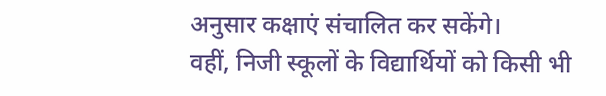अनुसार कक्षाएं संचालित कर सकेंगे।
वहीं, निजी स्कूलों के विद्यार्थियों को किसी भी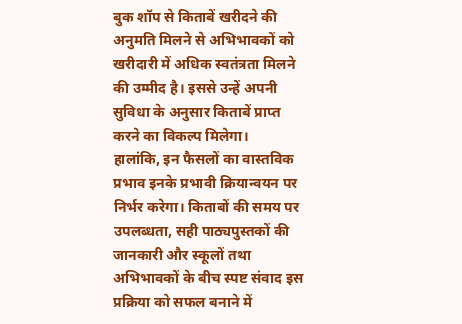बुक शॉप से किताबें खरीदने की अनुमति मिलने से अभिभावकों को खरीदारी में अधिक स्वतंत्रता मिलने की उम्मीद है। इससे उन्हें अपनी सुविधा के अनुसार किताबें प्राप्त करने का विकल्प मिलेगा।
हालांकि, इन फैसलों का वास्तविक प्रभाव इनके प्रभावी क्रियान्वयन पर निर्भर करेगा। किताबों की समय पर उपलब्धता, सही पाठ्यपुस्तकों की जानकारी और स्कूलों तथा अभिभावकों के बीच स्पष्ट संवाद इस प्रक्रिया को सफल बनाने में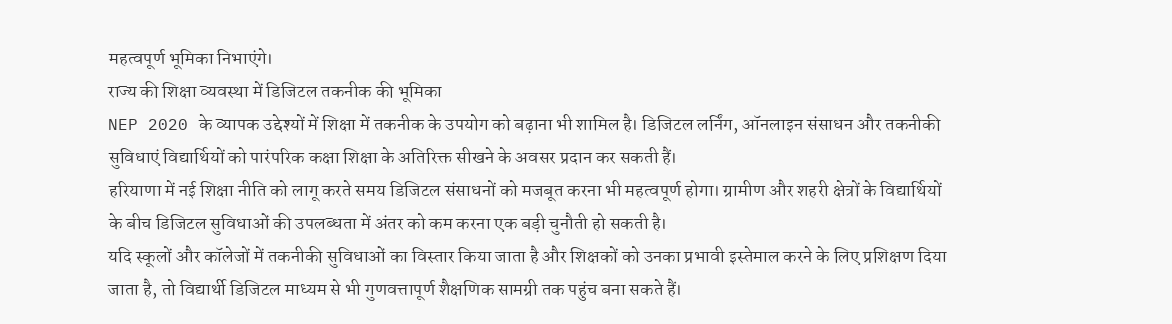महत्वपूर्ण भूमिका निभाएंगे।
राज्य की शिक्षा व्यवस्था में डिजिटल तकनीक की भूमिका
NEP 2020 के व्यापक उद्देश्यों में शिक्षा में तकनीक के उपयोग को बढ़ाना भी शामिल है। डिजिटल लर्निंग, ऑनलाइन संसाधन और तकनीकी सुविधाएं विद्यार्थियों को पारंपरिक कक्षा शिक्षा के अतिरिक्त सीखने के अवसर प्रदान कर सकती हैं।
हरियाणा में नई शिक्षा नीति को लागू करते समय डिजिटल संसाधनों को मजबूत करना भी महत्वपूर्ण होगा। ग्रामीण और शहरी क्षेत्रों के विद्यार्थियों के बीच डिजिटल सुविधाओं की उपलब्धता में अंतर को कम करना एक बड़ी चुनौती हो सकती है।
यदि स्कूलों और कॉलेजों में तकनीकी सुविधाओं का विस्तार किया जाता है और शिक्षकों को उनका प्रभावी इस्तेमाल करने के लिए प्रशिक्षण दिया जाता है, तो विद्यार्थी डिजिटल माध्यम से भी गुणवत्तापूर्ण शैक्षणिक सामग्री तक पहुंच बना सकते हैं।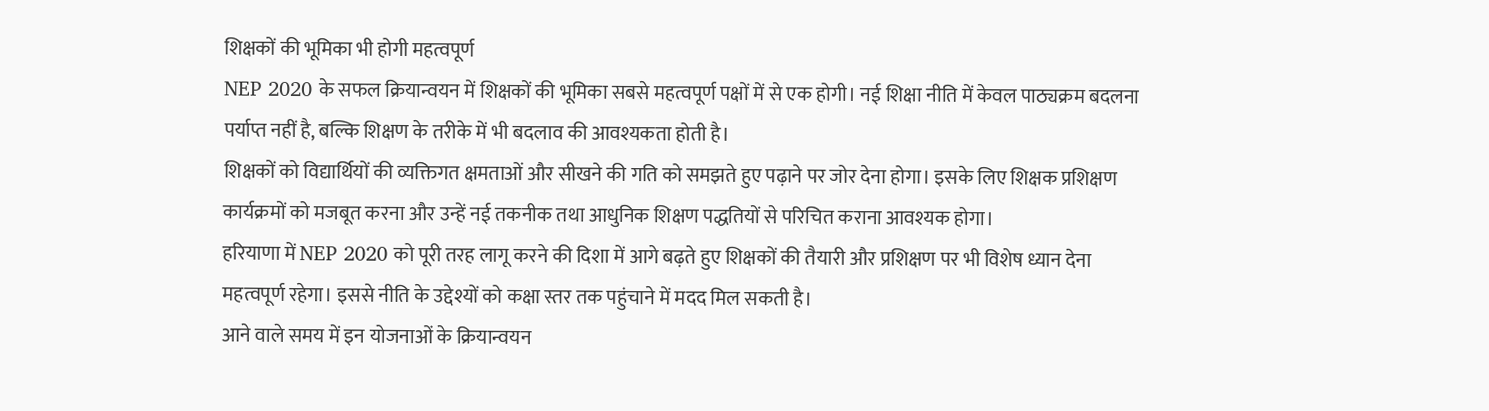शिक्षकों की भूमिका भी होगी महत्वपूर्ण
NEP 2020 के सफल क्रियान्वयन में शिक्षकों की भूमिका सबसे महत्वपूर्ण पक्षों में से एक होगी। नई शिक्षा नीति में केवल पाठ्यक्रम बदलना पर्याप्त नहीं है, बल्कि शिक्षण के तरीके में भी बदलाव की आवश्यकता होती है।
शिक्षकों को विद्यार्थियों की व्यक्तिगत क्षमताओं और सीखने की गति को समझते हुए पढ़ाने पर जोर देना होगा। इसके लिए शिक्षक प्रशिक्षण कार्यक्रमों को मजबूत करना और उन्हें नई तकनीक तथा आधुनिक शिक्षण पद्धतियों से परिचित कराना आवश्यक होगा।
हरियाणा में NEP 2020 को पूरी तरह लागू करने की दिशा में आगे बढ़ते हुए शिक्षकों की तैयारी और प्रशिक्षण पर भी विशेष ध्यान देना महत्वपूर्ण रहेगा। इससे नीति के उद्देश्यों को कक्षा स्तर तक पहुंचाने में मदद मिल सकती है।
आने वाले समय में इन योजनाओं के क्रियान्वयन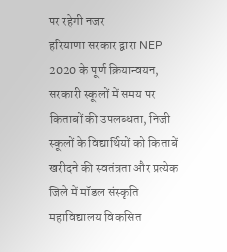पर रहेगी नजर
हरियाणा सरकार द्वारा NEP 2020 के पूर्ण क्रियान्वयन, सरकारी स्कूलों में समय पर किताबों की उपलब्धता, निजी स्कूलों के विद्यार्थियों को किताबें खरीदने की स्वतंत्रता और प्रत्येक जिले में मॉडल संस्कृति महाविद्यालय विकसित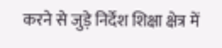करने से जुड़े निर्देश शिक्षा क्षेत्र में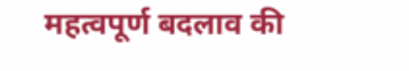महत्वपूर्ण बदलाव की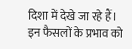दिशा में देखे जा रहे हैं।
इन फैसलों के प्रभाव को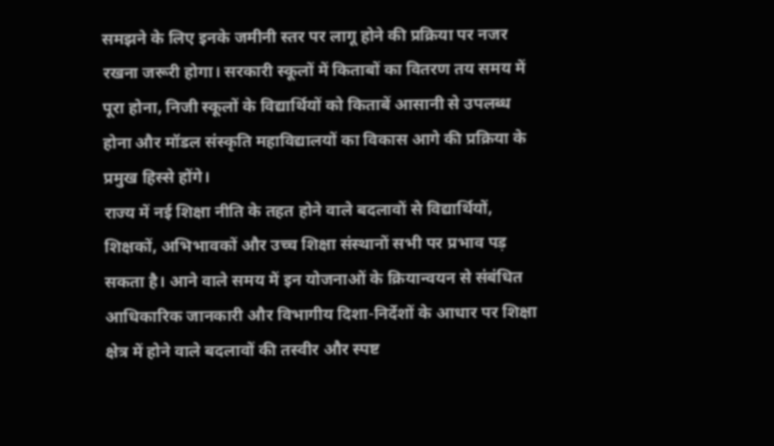समझने के लिए इनके जमीनी स्तर पर लागू होने की प्रक्रिया पर नजर रखना जरूरी होगा। सरकारी स्कूलों में किताबों का वितरण तय समय में पूरा होना, निजी स्कूलों के विद्यार्थियों को किताबें आसानी से उपलब्ध होना और मॉडल संस्कृति महाविद्यालयों का विकास आगे की प्रक्रिया के प्रमुख हिस्से होंगे।
राज्य में नई शिक्षा नीति के तहत होने वाले बदलावों से विद्यार्थियों, शिक्षकों, अभिभावकों और उच्च शिक्षा संस्थानों सभी पर प्रभाव पड़ सकता है। आने वाले समय में इन योजनाओं के क्रियान्वयन से संबंधित आधिकारिक जानकारी और विभागीय दिशा-निर्देशों के आधार पर शिक्षा क्षेत्र में होने वाले बदलावों की तस्वीर और स्पष्ट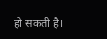हो सकती है।